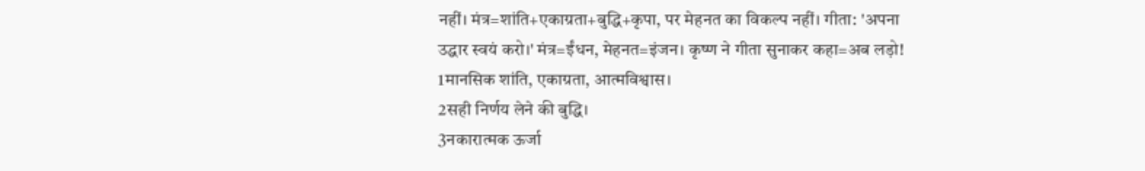नहीं। मंत्र=शांति+एकाग्रता+बुद्धि+कृपा, पर मेहनत का विकल्प नहीं। गीता: 'अपना उद्धार स्वयं करो।' मंत्र=ईंधन, मेहनत=इंजन। कृष्ण ने गीता सुनाकर कहा=अब लड़ो!
1मानसिक शांति, एकाग्रता, आत्मविश्वास।
2सही निर्णय लेने की बुद्धि।
3नकारात्मक ऊर्जा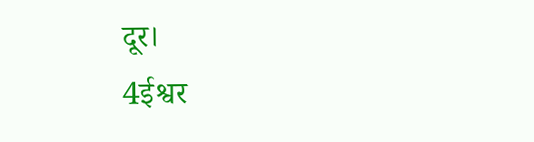दूर।
4ईश्वर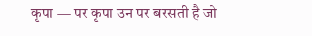कृपा — पर कृपा उन पर बरसती है जो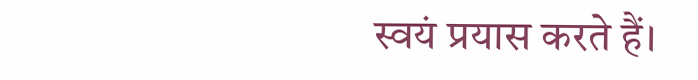स्वयं प्रयास करते हैं।